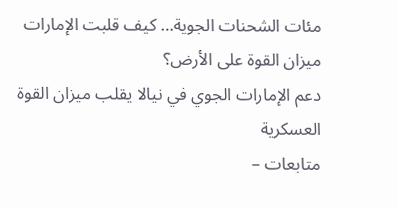مئات الشحنات الجوية… كيف قلبت الإمارات ميزان القوة على الأرض؟
دعم الإمارات الجوي في نيالا يقلب ميزان القوة العسكرية
متابعات –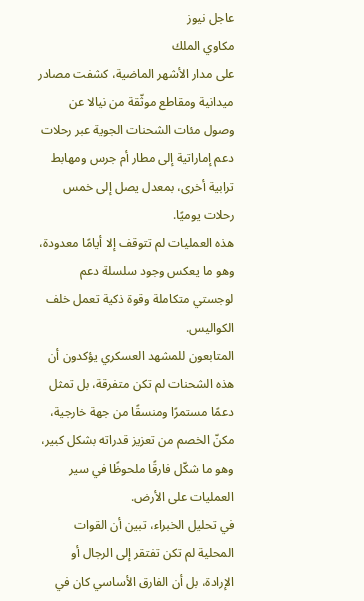عاجل نيوز
مكاوي الملك
على مدار الأشهر الماضية، كشفت مصادر ميدانية ومقاطع موثّقة من نيالا عن وصول مئات الشحنات الجوية عبر رحلات دعم إماراتية إلى مطار أم جرس ومهابط ترابية أخرى، بمعدل يصل إلى خمس رحلات يوميًا.
هذه العمليات لم تتوقف إلا أيامًا معدودة، وهو ما يعكس وجود سلسلة دعم لوجستي متكاملة وقوة ذكية تعمل خلف الكواليس.
المتابعون للمشهد العسكري يؤكدون أن هذه الشحنات لم تكن متفرقة، بل تمثل دعمًا مستمرًا ومنسقًا من جهة خارجية، مكنّ الخصم من تعزيز قدراته بشكل كبير، وهو ما شكّل فارقًا ملحوظًا في سير العمليات على الأرض.
في تحليل الخبراء، تبين أن القوات المحلية لم تكن تفتقر إلى الرجال أو الإرادة، بل أن الفارق الأساسي كان في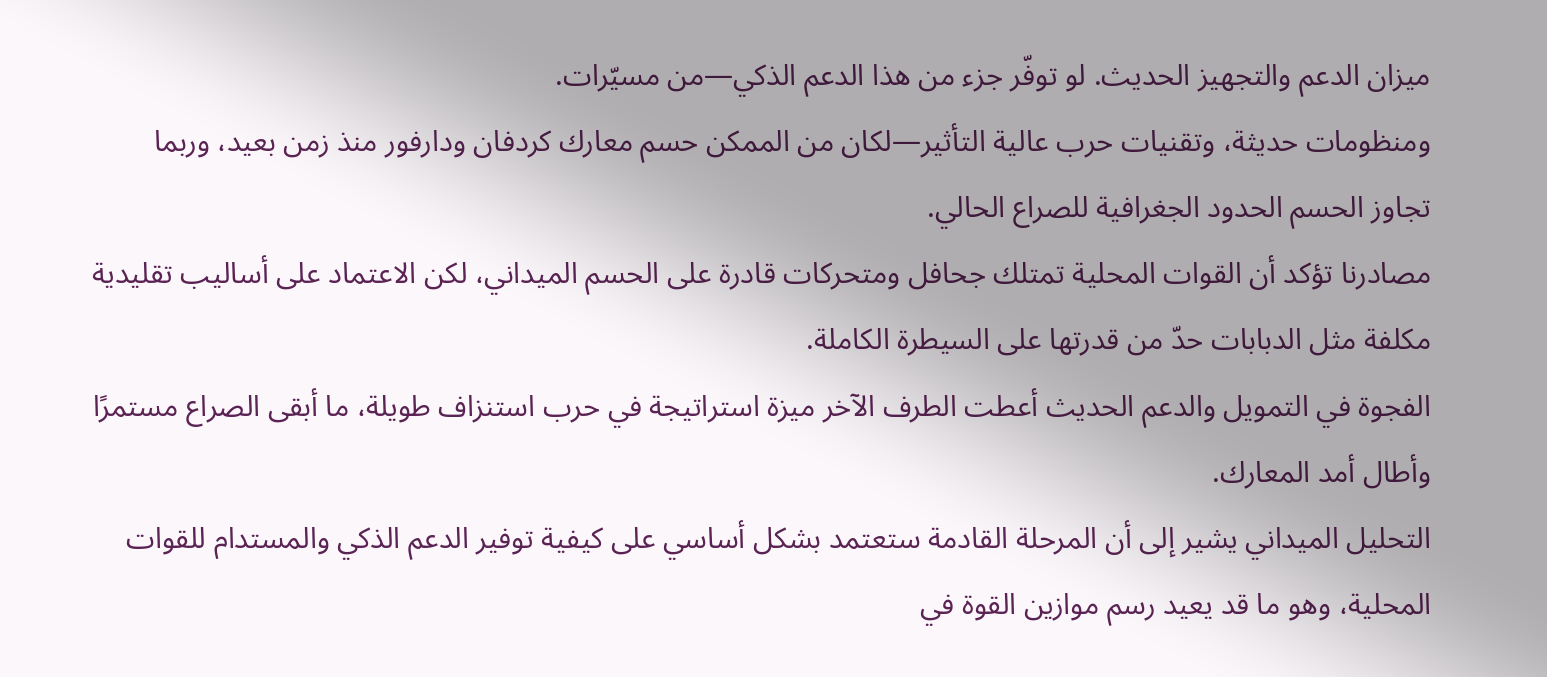ميزان الدعم والتجهيز الحديث. لو توفّر جزء من هذا الدعم الذكي—من مسيّرات.
ومنظومات حديثة، وتقنيات حرب عالية التأثير—لكان من الممكن حسم معارك كردفان ودارفور منذ زمن بعيد، وربما تجاوز الحسم الحدود الجغرافية للصراع الحالي.
مصادرنا تؤكد أن القوات المحلية تمتلك جحافل ومتحركات قادرة على الحسم الميداني، لكن الاعتماد على أساليب تقليدية مكلفة مثل الدبابات حدّ من قدرتها على السيطرة الكاملة.
الفجوة في التمويل والدعم الحديث أعطت الطرف الآخر ميزة استراتيجة في حرب استنزاف طويلة، ما أبقى الصراع مستمرًا وأطال أمد المعارك.
التحليل الميداني يشير إلى أن المرحلة القادمة ستعتمد بشكل أساسي على كيفية توفير الدعم الذكي والمستدام للقوات المحلية، وهو ما قد يعيد رسم موازين القوة في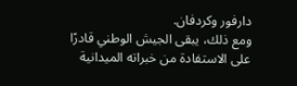دارفور وكردفان.
ومع ذلك، يبقى الجيش الوطني قادرًا على الاستفادة من خبراته الميدانية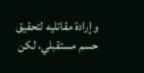وإرادة مقاتليه لتحقيق حسم مستقبلي، لكن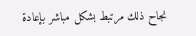نجاح ذلك مرتبط بشكل مباشر بإعادة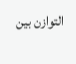التوازن بين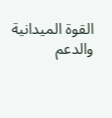القوة الميدانية والدعم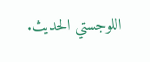اللوجستي الحديث.